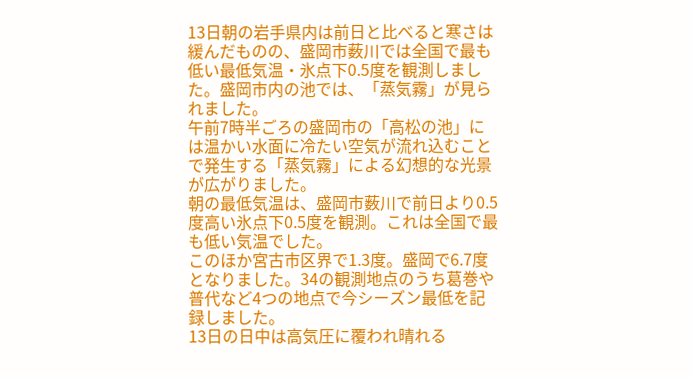13日朝の岩手県内は前日と比べると寒さは緩んだものの、盛岡市薮川では全国で最も低い最低気温・氷点下0.5度を観測しました。盛岡市内の池では、「蒸気霧」が見られました。
午前7時半ごろの盛岡市の「高松の池」には温かい水面に冷たい空気が流れ込むことで発生する「蒸気霧」による幻想的な光景が広がりました。
朝の最低気温は、盛岡市薮川で前日より0.5度高い氷点下0.5度を観測。これは全国で最も低い気温でした。
このほか宮古市区界で1.3度。盛岡で6.7度となりました。34の観測地点のうち葛巻や普代など4つの地点で今シーズン最低を記録しました。
13日の日中は高気圧に覆われ晴れる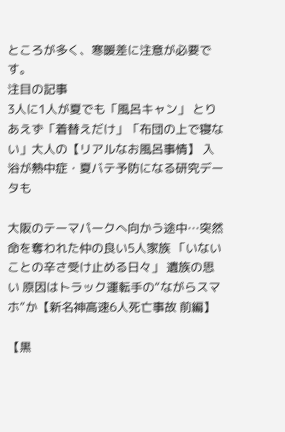ところが多く、寒暖差に注意が必要です。
注目の記事
3人に1人が夏でも「風呂キャン」 とりあえず「着替えだけ」「布団の上で寝ない」大人の【リアルなお風呂事情】 入浴が熱中症・夏バテ予防になる研究データも

大阪のテーマパークへ向かう途中…突然命を奪われた仲の良い5人家族 「いないことの辛さ受け止める日々」 遺族の思い 原因はトラック運転手の“ながらスマホ”か【新名神高速6人死亡事故 前編】

【黒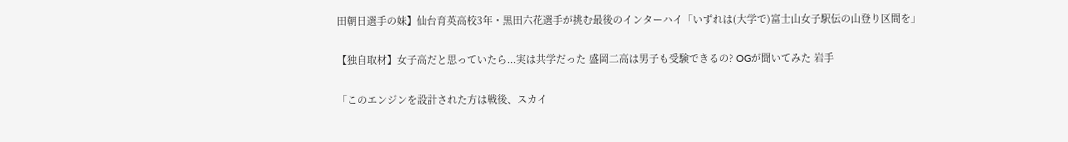田朝日選手の妹】仙台育英高校3年・黒田六花選手が挑む最後のインターハイ「いずれは(大学で)富士山女子駅伝の山登り区間を」

【独自取材】女子高だと思っていたら...実は共学だった 盛岡二高は男子も受験できるの? OGが聞いてみた 岩手

「このエンジンを設計された方は戦後、スカイ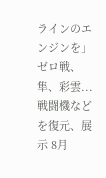ラインのエンジンを」ゼロ戦、隼、彩雲... 戦闘機などを復元、展示 8月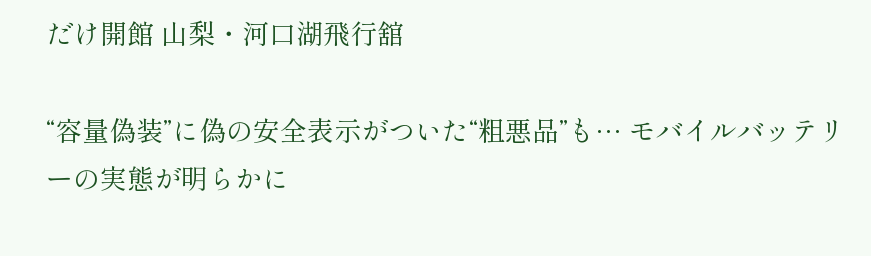だけ開館 山梨・河口湖飛行舘

“容量偽装”に偽の安全表示がついた“粗悪品”も… モバイルバッテリーの実態が明らかに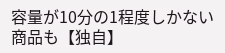容量が10分の1程度しかない商品も【独自】